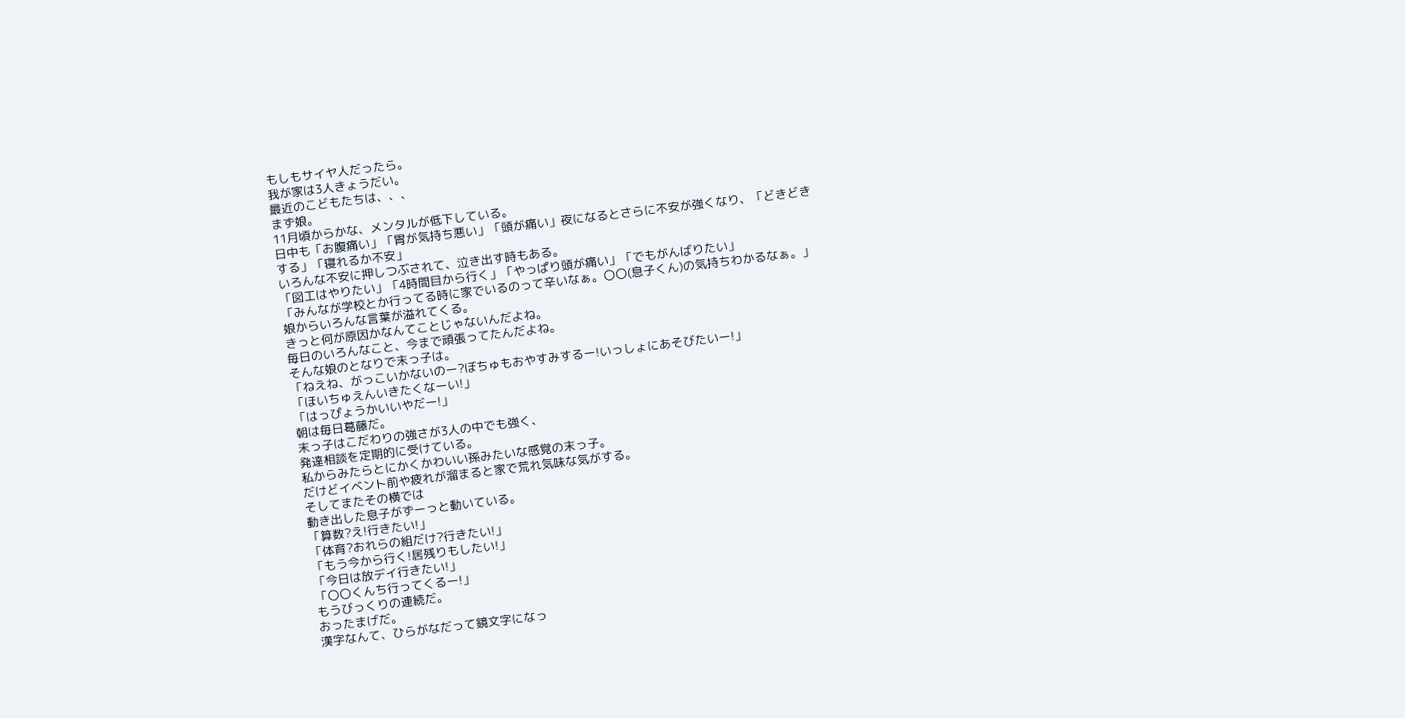もしもサイヤ人だったら。
我が家は3人きょうだい。
最近のこどもたちは、、、
まず娘。
11月頃からかな、メンタルが低下している。
日中も「お腹痛い」「胃が気持ち悪い」「頭が痛い」夜になるとさらに不安が強くなり、「どきどきする」「寝れるか不安」
いろんな不安に押しつぶされて、泣き出す時もある。
「図工はやりたい」「4時間目から行く」「やっぱり頭が痛い」「でもがんばりたい」
「みんなが学校とか行ってる時に家でいるのって辛いなぁ。〇〇(息子くん)の気持ちわかるなぁ。」
娘からいろんな言葉が溢れてくる。
きっと何が原因かなんてことじゃないんだよね。
毎日のいろんなこと、今まで頑張ってたんだよね。
そんな娘のとなりで末っ子は。
「ねえね、がっこいかないのー?ぼちゅもおやすみするー!いっしょにあそびたいー!」
「ほいちゅえんいきたくなーい!」
「はっぴょうかいいやだー!」
朝は毎日葛藤だ。
末っ子はこだわりの強さが3人の中でも強く、
発達相談を定期的に受けている。
私からみたらとにかくかわいい孫みたいな感覚の末っ子。
だけどイベント前や疲れが溜まると家で荒れ気味な気がする。
そしてまたその横では
動き出した息子がずーっと動いている。
「算数?え!行きたい!」
「体育?おれらの組だけ?行きたい!」
「もう今から行く!居残りもしたい!」
「今日は放デイ行きたい!」
「〇〇くんち行ってくるー!」
もうびっくりの連続だ。
おったまげだ。
漢字なんて、ひらがなだって鏡文字になっ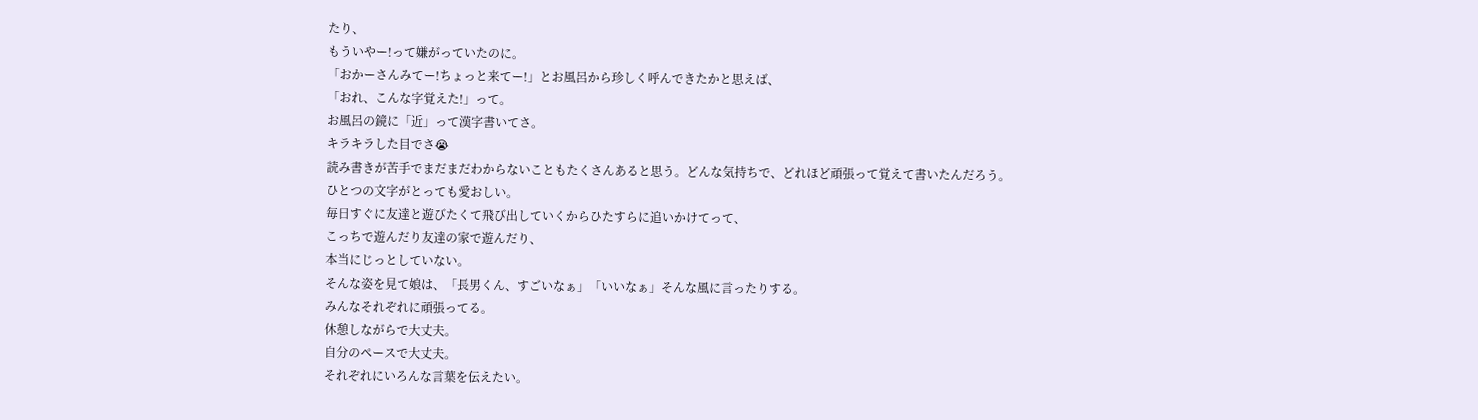たり、
もういやー!って嫌がっていたのに。
「おかーさんみてー!ちょっと来てー!」とお風呂から珍しく呼んできたかと思えば、
「おれ、こんな字覚えた!」って。
お風呂の鏡に「近」って漢字書いてさ。
キラキラした目でさ😭
読み書きが苦手でまだまだわからないこともたくさんあると思う。どんな気持ちで、どれほど頑張って覚えて書いたんだろう。
ひとつの文字がとっても愛おしい。
毎日すぐに友達と遊びたくて飛び出していくからひたすらに追いかけてって、
こっちで遊んだり友達の家で遊んだり、
本当にじっとしていない。
そんな姿を見て娘は、「長男くん、すごいなぁ」「いいなぁ」そんな風に言ったりする。
みんなそれぞれに頑張ってる。
休憩しながらで大丈夫。
自分のペースで大丈夫。
それぞれにいろんな言葉を伝えたい。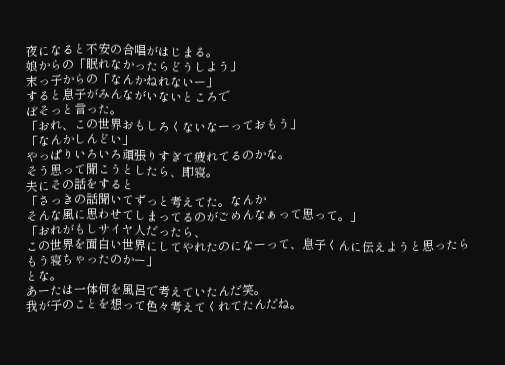夜になると不安の合唱がはじまる。
娘からの「眠れなかったらどうしよう」
末っ子からの「なんかねれないー」
すると息子がみんながいないところで
ぼそっと言った。
「おれ、この世界おもしろくないなーっておもう」
「なんかしんどい」
やっぱりいろいろ頑張りすぎて疲れてるのかな。
そう思って聞こうとしたら、即寝。
夫にその話をすると
「さっきの話聞いてずっと考えてた。なんか
そんな風に思わせてしまってるのがごめんなぁって思って。」
「おれがもしサイヤ人だったら、
この世界を面白い世界にしてやれたのになーって、息子くんに伝えようと思ったらもう寝ちゃったのかー」
とな。
あーたは一体何を風呂で考えていたんだ笑。
我が子のことを想って色々考えてくれてたんだね。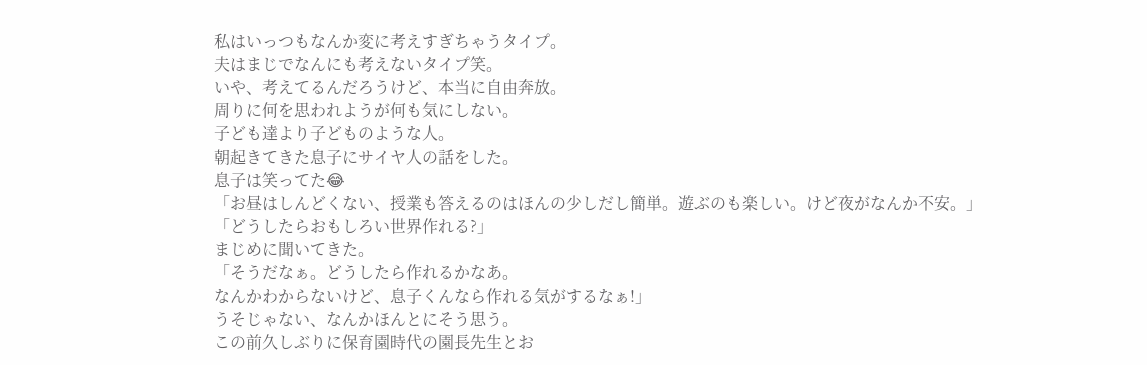私はいっつもなんか変に考えすぎちゃうタイプ。
夫はまじでなんにも考えないタイプ笑。
いや、考えてるんだろうけど、本当に自由奔放。
周りに何を思われようが何も気にしない。
子ども達より子どものような人。
朝起きてきた息子にサイヤ人の話をした。
息子は笑ってた😂
「お昼はしんどくない、授業も答えるのはほんの少しだし簡単。遊ぶのも楽しい。けど夜がなんか不安。」
「どうしたらおもしろい世界作れる?」
まじめに聞いてきた。
「そうだなぁ。どうしたら作れるかなあ。
なんかわからないけど、息子くんなら作れる気がするなぁ!」
うそじゃない、なんかほんとにそう思う。
この前久しぶりに保育園時代の園長先生とお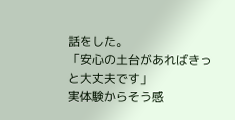話をした。
「安心の土台があればきっと大丈夫です」
実体験からそう感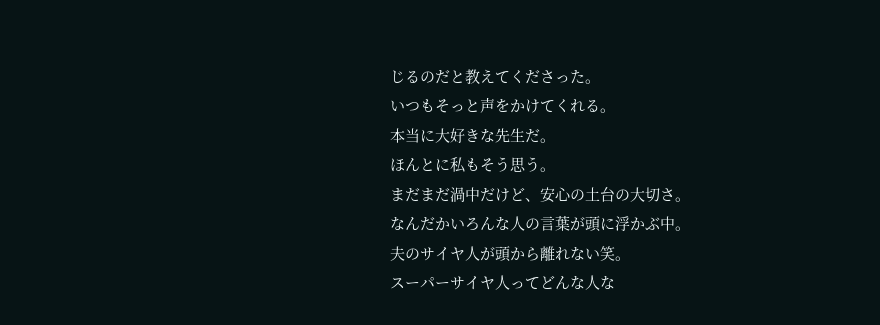じるのだと教えてくださった。
いつもそっと声をかけてくれる。
本当に大好きな先生だ。
ほんとに私もそう思う。
まだまだ渦中だけど、安心の土台の大切さ。
なんだかいろんな人の言葉が頭に浮かぶ中。
夫のサイヤ人が頭から離れない笑。
スーパーサイヤ人ってどんな人な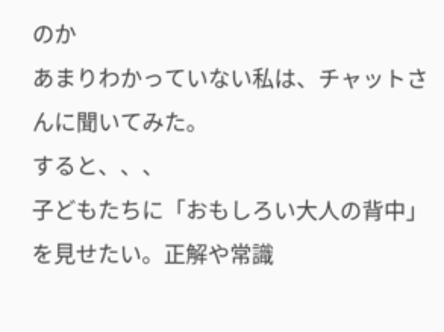のか
あまりわかっていない私は、チャットさんに聞いてみた。
すると、、、
子どもたちに「おもしろい大人の背中」を見せたい。正解や常識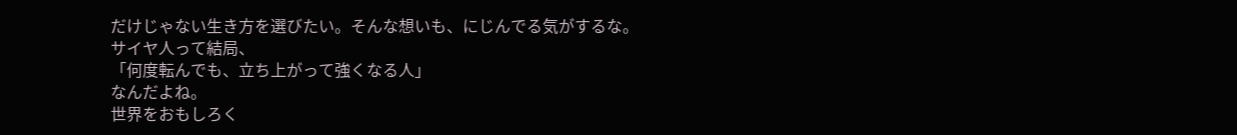だけじゃない生き方を選びたい。そんな想いも、にじんでる気がするな。
サイヤ人って結局、
「何度転んでも、立ち上がって強くなる人」
なんだよね。
世界をおもしろく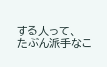する人って、
たぶん派手なこ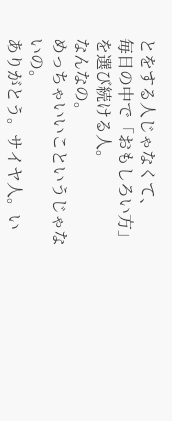とをする人じゃなくて、
毎日の中で「おもしろい方」を選び続ける人。
なんなの。
めっちゃいいこというじゃないの。
ありがとう。サイヤ人。い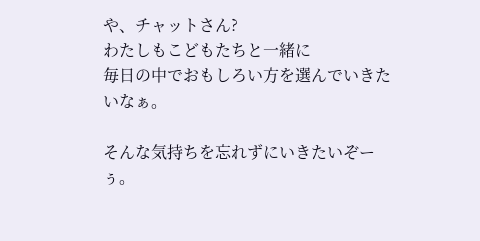や、チャットさん?
わたしもこどもたちと一緒に
毎日の中でおもしろい方を選んでいきたいなぁ。

そんな気持ちを忘れずにいきたいぞーぅ。